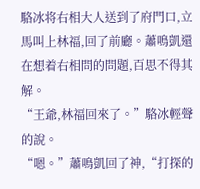駱冰将右相大人送到了府門口,立馬叫上林福,回了前廳。蕭鳴凱還在想着右相問的問題,百思不得其解。
“王爺,林福回來了。”駱冰輕聲的說。
“嗯。”蕭鳴凱回了神,“打探的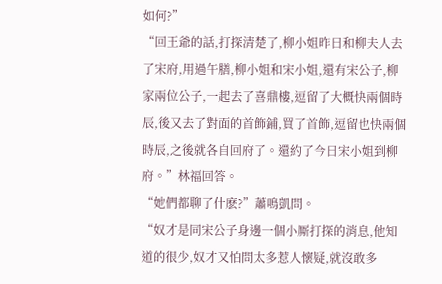如何?”
“回王爺的話,打探清楚了,柳小姐昨日和柳夫人去了宋府,用過午膳,柳小姐和宋小姐,還有宋公子,柳家兩位公子,一起去了喜鼎樓,逗留了大概快兩個時辰,後又去了對面的首飾鋪,買了首飾,逗留也快兩個時辰,之後就各自回府了。還約了今日宋小姐到柳府。”林福回答。
“她們都聊了什麽?”蕭鳴凱問。
“奴才是同宋公子身邊一個小厮打探的消息,他知道的很少,奴才又怕問太多惹人懷疑,就沒敢多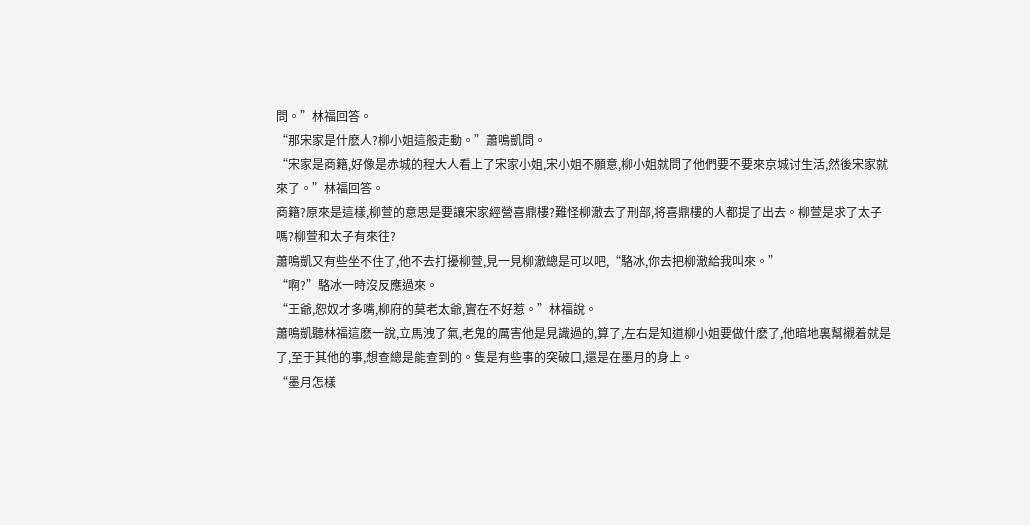問。”林福回答。
“那宋家是什麽人?柳小姐這般走動。”蕭鳴凱問。
“宋家是商籍,好像是赤城的程大人看上了宋家小姐,宋小姐不願意,柳小姐就問了他們要不要來京城讨生活,然後宋家就來了。”林福回答。
商籍?原來是這樣,柳萱的意思是要讓宋家經營喜鼎樓?難怪柳澈去了刑部,将喜鼎樓的人都提了出去。柳萱是求了太子嗎?柳萱和太子有來往?
蕭鳴凱又有些坐不住了,他不去打擾柳萱,見一見柳澈總是可以吧,“駱冰,你去把柳澈給我叫來。”
“啊?”駱冰一時沒反應過來。
“王爺,恕奴才多嘴,柳府的莫老太爺,實在不好惹。”林福說。
蕭鳴凱聽林福這麽一說,立馬洩了氣,老鬼的厲害他是見識過的,算了,左右是知道柳小姐要做什麽了,他暗地裏幫襯着就是了,至于其他的事,想查總是能查到的。隻是有些事的突破口,還是在墨月的身上。
“墨月怎樣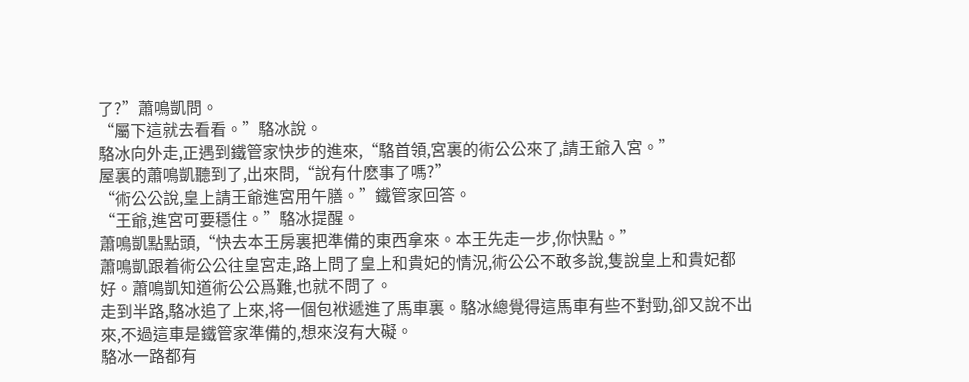了?”蕭鳴凱問。
“屬下這就去看看。”駱冰說。
駱冰向外走,正遇到鐵管家快步的進來,“駱首領,宮裏的術公公來了,請王爺入宮。”
屋裏的蕭鳴凱聽到了,出來問,“說有什麽事了嗎?”
“術公公說,皇上請王爺進宮用午膳。”鐵管家回答。
“王爺,進宮可要穩住。”駱冰提醒。
蕭鳴凱點點頭,“快去本王房裏把準備的東西拿來。本王先走一步,你快點。”
蕭鳴凱跟着術公公往皇宮走,路上問了皇上和貴妃的情況,術公公不敢多說,隻說皇上和貴妃都好。蕭鳴凱知道術公公爲難,也就不問了。
走到半路,駱冰追了上來,将一個包袱遞進了馬車裏。駱冰總覺得這馬車有些不對勁,卻又說不出來,不過這車是鐵管家準備的,想來沒有大礙。
駱冰一路都有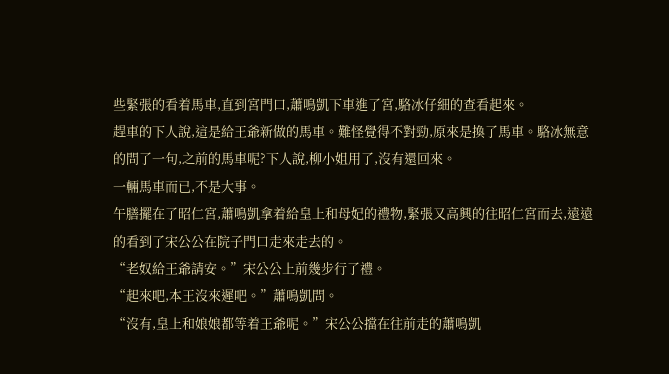些緊張的看着馬車,直到宮門口,蕭鳴凱下車進了宮,駱冰仔細的查看起來。
趕車的下人說,這是給王爺新做的馬車。難怪覺得不對勁,原來是換了馬車。駱冰無意的問了一句,之前的馬車呢?下人說,柳小姐用了,沒有還回來。
一輛馬車而已,不是大事。
午膳擺在了昭仁宮,蕭鳴凱拿着給皇上和母妃的禮物,緊張又高興的往昭仁宮而去,遠遠的看到了宋公公在院子門口走來走去的。
“老奴給王爺請安。”宋公公上前幾步行了禮。
“起來吧,本王沒來遲吧。”蕭鳴凱問。
“沒有,皇上和娘娘都等着王爺呢。”宋公公擋在往前走的蕭鳴凱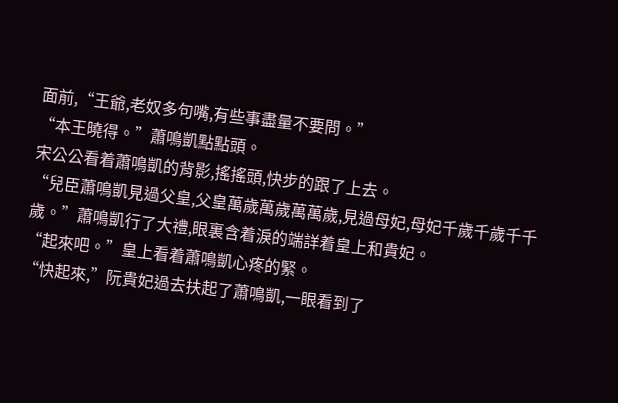面前,“王爺,老奴多句嘴,有些事盡量不要問。”
“本王曉得。”蕭鳴凱點點頭。
宋公公看着蕭鳴凱的背影,搖搖頭,快步的跟了上去。
“兒臣蕭鳴凱見過父皇,父皇萬歲萬歲萬萬歲,見過母妃,母妃千歲千歲千千歲。”蕭鳴凱行了大禮,眼裏含着淚的端詳着皇上和貴妃。
“起來吧。”皇上看着蕭鳴凱心疼的緊。
“快起來,”阮貴妃過去扶起了蕭鳴凱,一眼看到了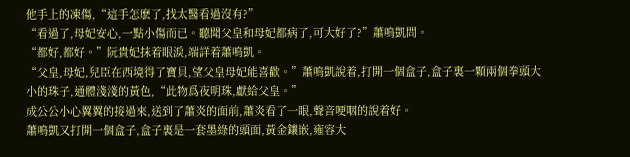他手上的凍傷,“這手怎麽了,找太醫看過沒有?”
“看過了,母妃安心,一點小傷而已。聽聞父皇和母妃都病了,可大好了?”蕭鳴凱問。
“都好,都好。”阮貴妃抹着眼淚,端詳着蕭鳴凱。
“父皇,母妃,兒臣在西境得了寶貝,望父皇母妃能喜歡。”蕭鳴凱說着,打開一個盒子,盒子裏一顆兩個拳頭大小的珠子,通體淺淺的黃色,“此物爲夜明珠,獻給父皇。”
成公公小心翼翼的接過來,送到了蕭炎的面前,蕭炎看了一眼,聲音哽咽的說着好。
蕭鳴凱又打開一個盒子,盒子裏是一套墨綠的頭面,黃金鑲嵌,雍容大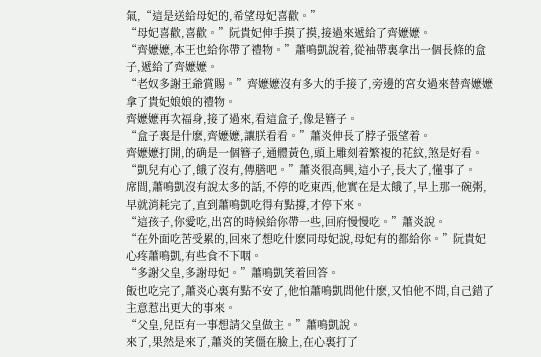氣,“這是送給母妃的,希望母妃喜歡。”
“母妃喜歡,喜歡。”阮貴妃伸手摸了摸,接過來遞給了齊嬷嬷。
“齊嬷嬷,本王也給你帶了禮物。”蕭鳴凱說着,從袖帶裏拿出一個長條的盒子,遞給了齊嬷嬷。
“老奴多謝王爺賞賜。”齊嬷嬷沒有多大的手接了,旁邊的宮女過來替齊嬷嬷拿了貴妃娘娘的禮物。
齊嬷嬷再次福身,接了過來,看這盒子,像是簪子。
“盒子裏是什麽,齊嬷嬷,讓朕看看。”蕭炎伸長了脖子張望着。
齊嬷嬷打開,的确是一個簪子,通體黃色,頭上雕刻着繁複的花紋,煞是好看。
“凱兒有心了,餓了沒有,傳膳吧。”蕭炎很高興,這小子,長大了,懂事了。
席間,蕭鳴凱沒有說太多的話,不停的吃東西,他實在是太餓了,早上那一碗粥,早就消耗完了,直到蕭鳴凱吃得有點撐,才停下來。
“這孩子,你愛吃,出宮的時候給你帶一些,回府慢慢吃。”蕭炎說。
“在外面吃苦受累的,回來了想吃什麽同母妃說,母妃有的都給你。”阮貴妃心疼蕭鳴凱,有些食不下咽。
“多謝父皇,多謝母妃。”蕭鳴凱笑着回答。
飯也吃完了,蕭炎心裏有點不安了,他怕蕭鳴凱問他什麽,又怕他不問,自己錯了主意惹出更大的事來。
“父皇,兒臣有一事想請父皇做主。”蕭鳴凱說。
來了,果然是來了,蕭炎的笑僵在臉上,在心裏打了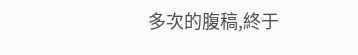多次的腹稿,終于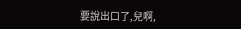要說出口了,兒啊,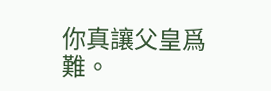你真讓父皇爲難。